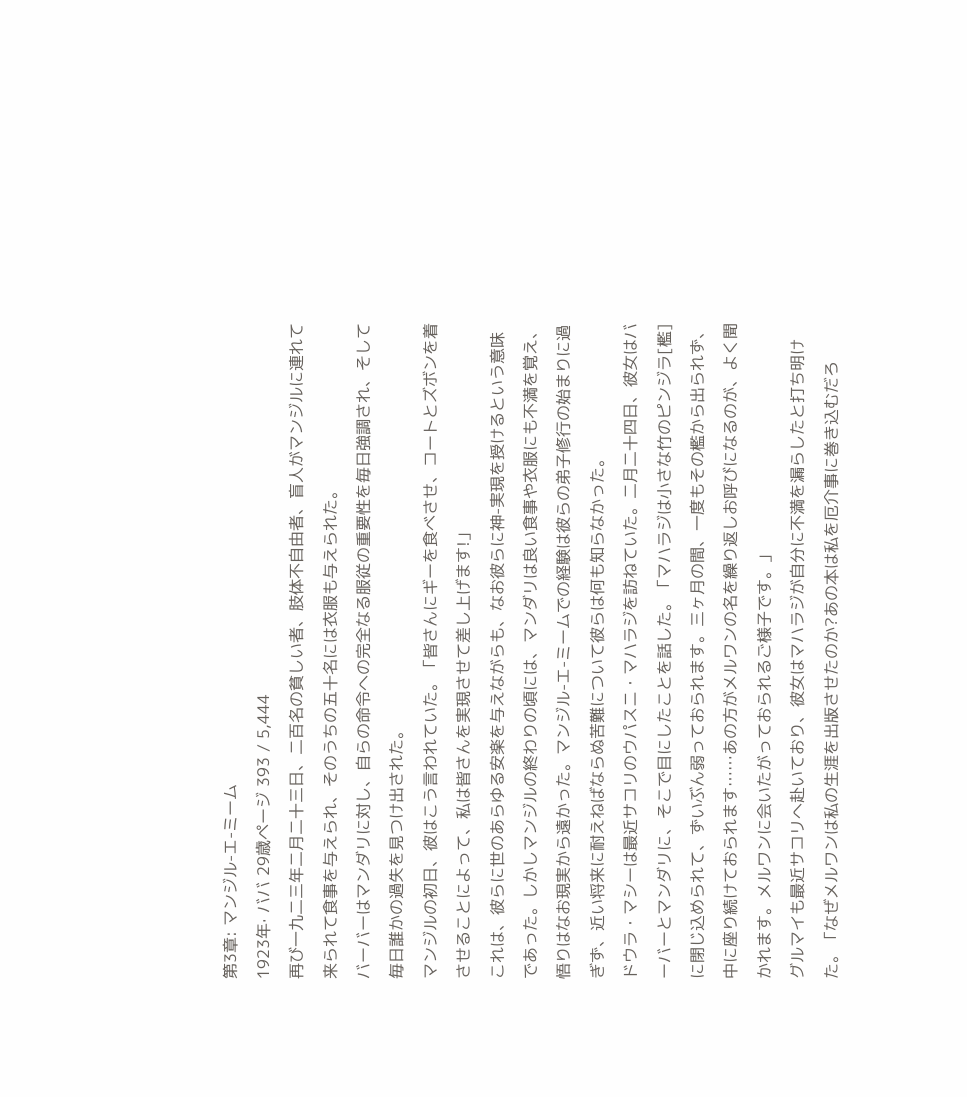第3章: マンジル-エ-ミーム
1923年· ババ 29歳ページ 393 / 5,444
再び一九二三年二月二十三日、二百名の貧しい者、肢体不自由者、盲人がマンジルに連れて来られて食事を与えられ、そのうちの五十名には衣服も与えられた。
バーバーはマンダリに対し、自らの命令への完全なる服従の重要性を毎日強調され、そして毎日誰かの過失を見つけ出された。
マンジルの初日、彼はこう言われていた。「皆さんにギーを食べさせ、コートとズボンを着させることによって、私は皆さんを実現させて差し上げます!」
これは、彼らに世のあらゆる安楽を与えながらも、なお彼らに神-実現を授けるという意味であった。しかしマンジルの終わりの頃には、マンダリは良い食事や衣服にも不満を覚え、悟りはなお現実から遠かった。マンジル-エ-ミームでの経験は彼らの弟子修行の始まりに過ぎず、近い将来に耐えねばならぬ苦難について彼らは何も知らなかった。
ドウラ・マシーは最近サコリのウパスニ・マハラジを訪ねていた。二月二十四日、彼女はバーバーとマンダリに、そこで目にしたことを話した。「マハラジは小さな竹のピンジラ[檻]に閉じ込められて、ずいぶん弱っておられます。三ヶ月の間、一度もその檻から出られず、中に座り続けておられます……あの方がメルワンの名を繰り返しお呼びになるのが、よく聞かれます。メルワンに会いたがっておられるご様子です。」
グルマイも最近サコリへ赴いており、彼女はマハラジが自分に不満を漏らしたと打ち明けた。「なぜメルワンは私の生涯を出版させたのか?あの本は私を厄介事に巻き込むだろ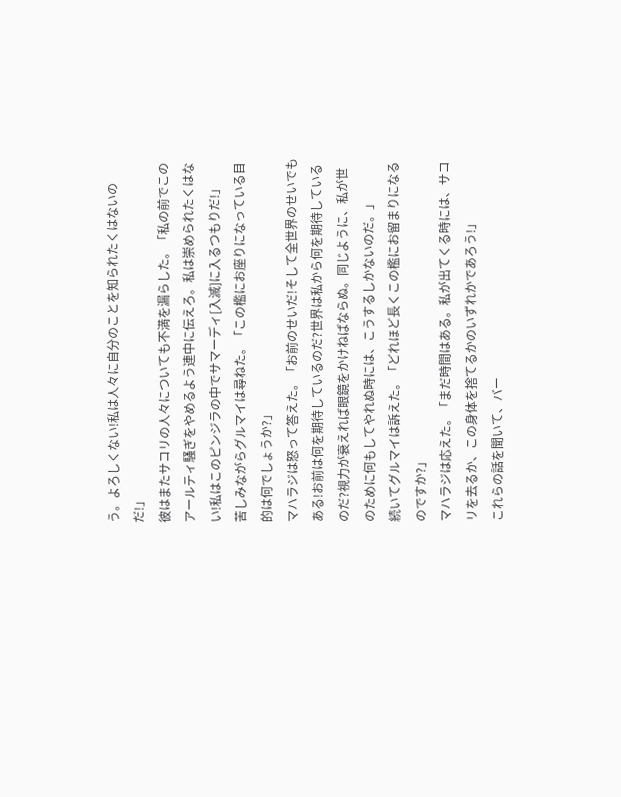う。よろしくない!私は人々に自分のことを知られたくはないのだ!」
彼はまたサコリの人々についても不満を漏らした。「私の前でこのアールティ騒ぎをやめるよう連中に伝えろ。私は崇められたくはない!私はこのピンジラの中でサマーディ[入滅]に入るつもりだ!」
苦しみながらグルマイは尋ねた。「この檻にお座りになっている目的は何でしょうか?」
マハラジは怒って答えた。「お前のせいだ!そして全世界のせいでもある!お前は何を期待しているのだ?世界は私から何を期待しているのだ?視力が衰えれば眼鏡をかけねばならぬ。同じように、私が世のために何もしてやれぬ時には、こうするしかないのだ。」
続いてグルマイは訴えた。「どれほど長くこの檻にお留まりになるのですか?」
マハラジは応えた。「まだ時間はある。私が出てくる時には、サコリを去るか、この身体を捨てるかのいずれかであろう!」
これらの話を聞いて、バー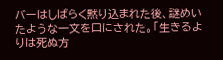バーはしばらく黙り込まれた後、謎めいたような一文を口にされた。「生きるよりは死ぬ方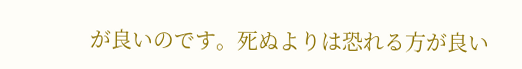が良いのです。死ぬよりは恐れる方が良い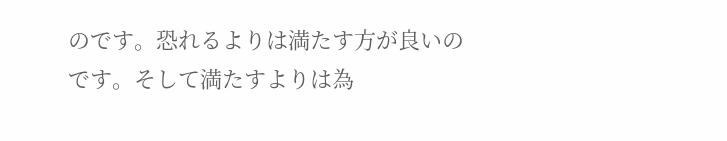のです。恐れるよりは満たす方が良いのです。そして満たすよりは為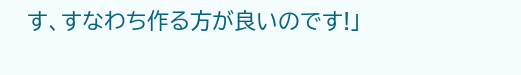す、すなわち作る方が良いのです!」